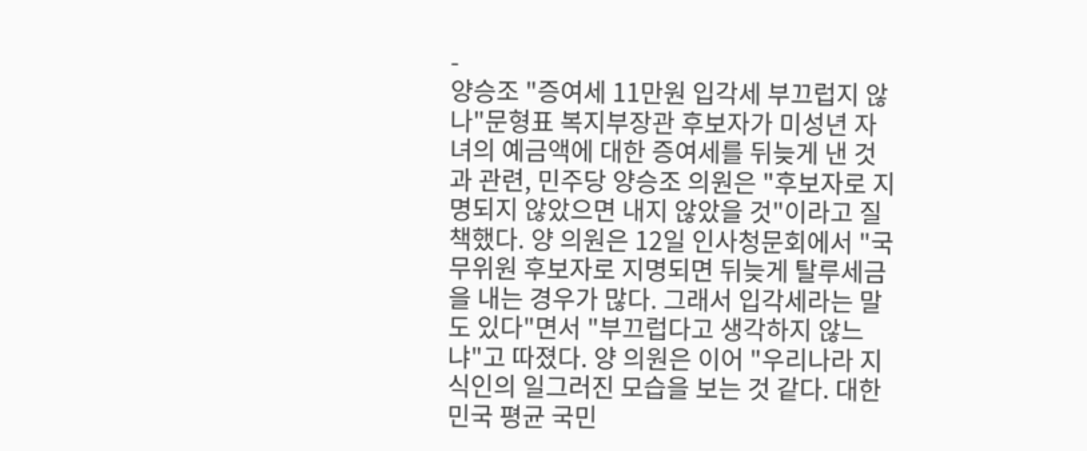-
양승조 "증여세 11만원 입각세 부끄럽지 않나"문형표 복지부장관 후보자가 미성년 자녀의 예금액에 대한 증여세를 뒤늦게 낸 것과 관련, 민주당 양승조 의원은 "후보자로 지명되지 않았으면 내지 않았을 것"이라고 질책했다. 양 의원은 12일 인사청문회에서 "국무위원 후보자로 지명되면 뒤늦게 탈루세금을 내는 경우가 많다. 그래서 입각세라는 말도 있다"면서 "부끄럽다고 생각하지 않느냐"고 따졌다. 양 의원은 이어 "우리나라 지식인의 일그러진 모습을 보는 것 같다. 대한민국 평균 국민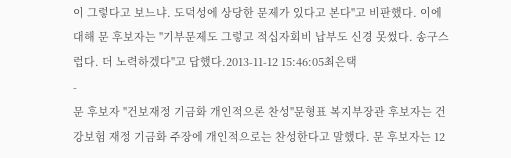이 그렇다고 보느냐. 도덕성에 상당한 문제가 있다고 본다"고 비판했다. 이에 대해 문 후보자는 "기부문제도 그렇고 적십자회비 납부도 신경 못썼다. 송구스럽다. 더 노력하겠다"고 답했다.2013-11-12 15:46:05최은택
-
문 후보자 "건보재정 기금화 개인적으론 찬성"문형표 복지부장관 후보자는 건강보험 재정 기금화 주장에 개인적으로는 찬성한다고 말했다. 문 후보자는 12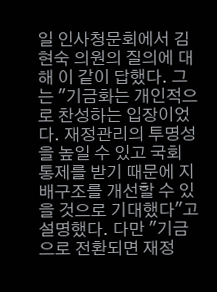일 인사청문회에서 김현숙 의원의 질의에 대해 이 같이 답했다. 그는 "기금화는 개인적으로 찬성하는 입장이었다. 재정관리의 투명성을 높일 수 있고 국회 통제를 받기 때문에 지배구조를 개선할 수 있을 것으로 기대했다"고 설명했다. 다만 "기금으로 전환되면 재정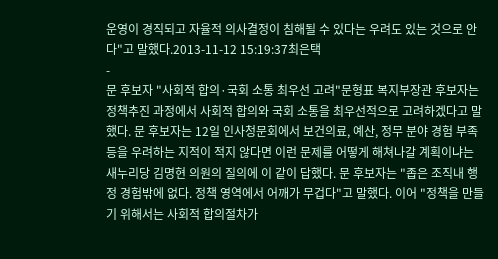운영이 경직되고 자율적 의사결정이 침해될 수 있다는 우려도 있는 것으로 안다"고 말했다.2013-11-12 15:19:37최은택
-
문 후보자 "사회적 합의·국회 소통 최우선 고려"문형표 복지부장관 후보자는 정책추진 과정에서 사회적 합의와 국회 소통을 최우선적으로 고려하겠다고 말했다. 문 후보자는 12일 인사청문회에서 보건의료, 예산, 정무 분야 경험 부족 등을 우려하는 지적이 적지 않다면 이런 문제를 어떻게 해쳐나갈 계획이냐는 새누리당 김명현 의원의 질의에 이 같이 답했다. 문 후보자는 "좁은 조직내 행정 경험밖에 없다. 정책 영역에서 어깨가 무겁다"고 말했다. 이어 "정책을 만들기 위해서는 사회적 합의절차가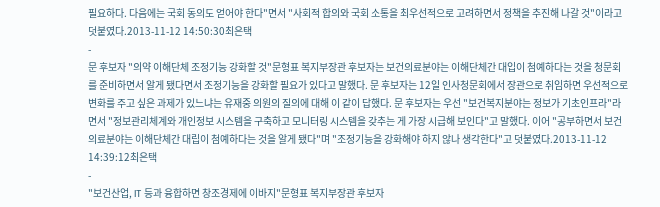필요하다. 다음에는 국회 동의도 얻어야 한다"면서 "사회적 합의와 국회 소통을 최우선적으로 고려하면서 정책을 추진해 나갈 것"이라고 덧붙였다.2013-11-12 14:50:30최은택
-
문 후보자 "의약 이해단체 조정기능 강화할 것"문형표 복지부장관 후보자는 보건의료분야는 이해단체간 대입이 첨예하다는 것을 청문회를 준비하면서 알게 됐다면서 조정기능을 강화할 필요가 있다고 말했다. 문 후보자는 12일 인사청문회에서 장관으로 취임하면 우선적으로 변화를 주고 싶은 과제가 있느냐는 유재중 의원의 질의에 대해 이 같이 답했다. 문 후보자는 우선 "보건복지분야는 정보가 기초인프라"라면서 "정보관리체계와 개인정보 시스템을 구축하고 모니터링 시스템을 갖추는 게 가장 시급해 보인다"고 말했다. 이어 "공부하면서 보건의료분야는 이해단체간 대립이 첨예하다는 것을 알게 됐다"며 "조정기능을 강화해야 하지 않나 생각한다"고 덧붙였다.2013-11-12 14:39:12최은택
-
"보건산업, IT 등과 융합하면 창조경제에 이바지"문형표 복지부장관 후보자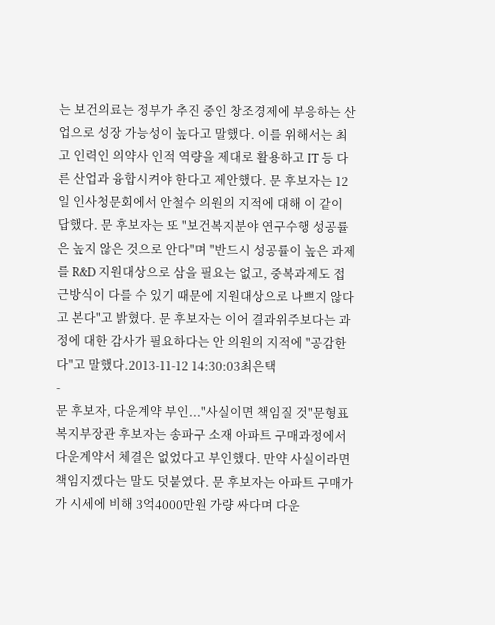는 보건의료는 정부가 추진 중인 창조경제에 부응하는 산업으로 성장 가능성이 높다고 말했다. 이를 위해서는 최고 인력인 의약사 인적 역량을 제대로 활용하고 IT 등 다른 산업과 융합시켜야 한다고 제안했다. 문 후보자는 12일 인사청문회에서 안철수 의원의 지적에 대해 이 같이 답했다. 문 후보자는 또 "보건복지분야 연구수행 성공률은 높지 않은 것으로 안다"며 "반드시 성공률이 높은 과제를 R&D 지원대상으로 삼을 필요는 없고, 중복과제도 접근방식이 다를 수 있기 때문에 지원대상으로 나쁘지 않다고 본다"고 밝혔다. 문 후보자는 이어 결과위주보다는 과정에 대한 감사가 필요하다는 안 의원의 지적에 "공감한다"고 말했다.2013-11-12 14:30:03최은택
-
문 후보자, 다운계약 부인..."사실이면 책임질 것"문형표 복지부장관 후보자는 송파구 소재 아파트 구매과정에서 다운계약서 체결은 없었다고 부인했다. 만약 사실이라면 책임지겠다는 말도 덧붙였다. 문 후보자는 아파트 구매가가 시세에 비해 3억4000만원 가량 싸다며 다운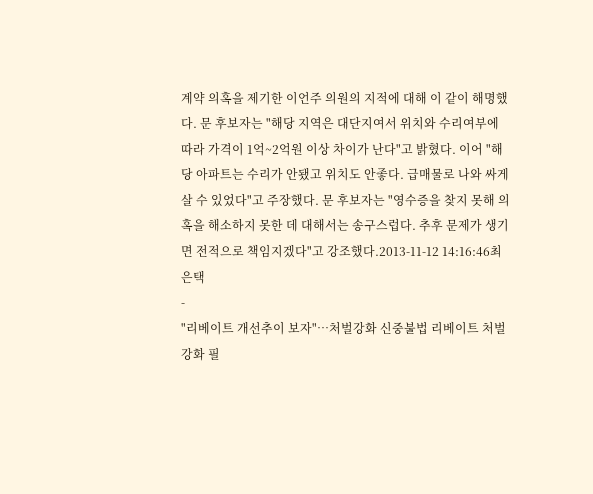계약 의혹을 제기한 이언주 의원의 지적에 대해 이 같이 해명했다. 문 후보자는 "해당 지역은 대단지여서 위치와 수리여부에 따라 가격이 1억~2억원 이상 차이가 난다"고 밝혔다. 이어 "해당 아파트는 수리가 안됐고 위치도 안좋다. 급매물로 나와 싸게 살 수 있었다"고 주장했다. 문 후보자는 "영수증을 찾지 못해 의혹을 해소하지 못한 데 대해서는 송구스럽다. 추후 문제가 생기면 전적으로 책임지겠다"고 강조했다.2013-11-12 14:16:46최은택
-
"리베이트 개선추이 보자"…처벌강화 신중불법 리베이트 처벌강화 필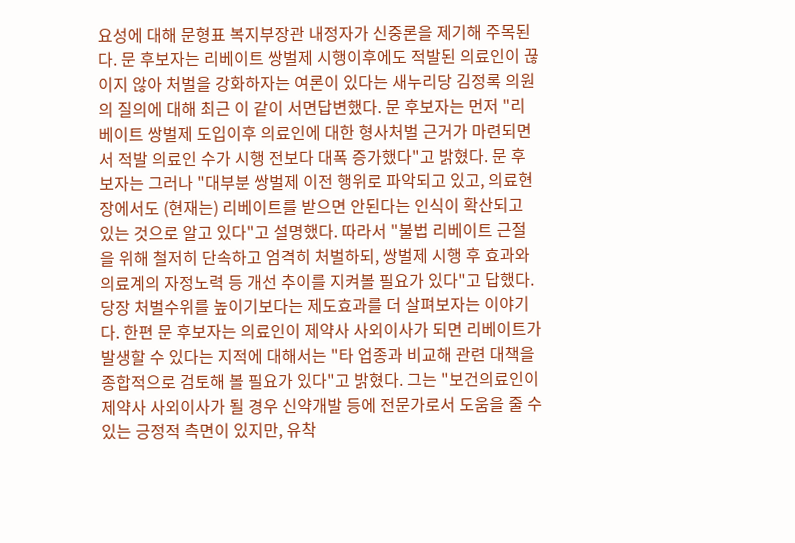요성에 대해 문형표 복지부장관 내정자가 신중론을 제기해 주목된다. 문 후보자는 리베이트 쌍벌제 시행이후에도 적발된 의료인이 끊이지 않아 처벌을 강화하자는 여론이 있다는 새누리당 김정록 의원의 질의에 대해 최근 이 같이 서면답변했다. 문 후보자는 먼저 "리베이트 쌍벌제 도입이후 의료인에 대한 형사처벌 근거가 마련되면서 적발 의료인 수가 시행 전보다 대폭 증가했다"고 밝혔다. 문 후보자는 그러나 "대부분 쌍벌제 이전 행위로 파악되고 있고, 의료현장에서도 (현재는) 리베이트를 받으면 안된다는 인식이 확산되고 있는 것으로 알고 있다"고 설명했다. 따라서 "불법 리베이트 근절을 위해 철저히 단속하고 엄격히 처벌하되, 쌍벌제 시행 후 효과와 의료계의 자정노력 등 개선 추이를 지켜볼 필요가 있다"고 답했다. 당장 처벌수위를 높이기보다는 제도효과를 더 살펴보자는 이야기다. 한편 문 후보자는 의료인이 제약사 사외이사가 되면 리베이트가 발생할 수 있다는 지적에 대해서는 "타 업종과 비교해 관련 대책을 종합적으로 검토해 볼 필요가 있다"고 밝혔다. 그는 "보건의료인이 제약사 사외이사가 될 경우 신약개발 등에 전문가로서 도움을 줄 수 있는 긍정적 측면이 있지만, 유착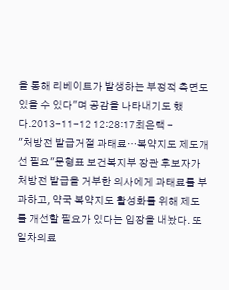을 통해 리베이트가 발생하는 부정적 측면도 있을 수 있다"며 공감을 나타내기도 했다.2013-11-12 12:28:17최은택 -
"처방전 발급거절 과태료…복약지도 제도개선 필요"문형표 보건복지부 장관 후보자가 처방전 발급을 거부한 의사에게 과태료를 부과하고, 약국 복약지도 활성화를 위해 제도를 개선할 필요가 있다는 입장을 내놨다. 또 일차의료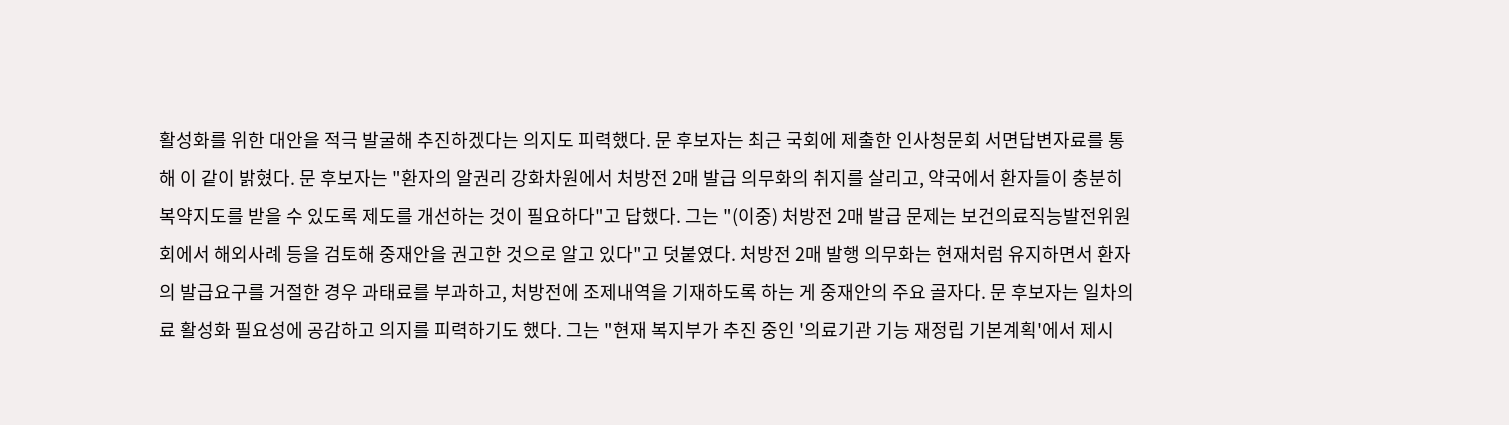활성화를 위한 대안을 적극 발굴해 추진하겠다는 의지도 피력했다. 문 후보자는 최근 국회에 제출한 인사청문회 서면답변자료를 통해 이 같이 밝혔다. 문 후보자는 "환자의 알권리 강화차원에서 처방전 2매 발급 의무화의 취지를 살리고, 약국에서 환자들이 충분히 복약지도를 받을 수 있도록 제도를 개선하는 것이 필요하다"고 답했다. 그는 "(이중) 처방전 2매 발급 문제는 보건의료직능발전위원회에서 해외사례 등을 검토해 중재안을 권고한 것으로 알고 있다"고 덧붙였다. 처방전 2매 발행 의무화는 현재처럼 유지하면서 환자의 발급요구를 거절한 경우 과태료를 부과하고, 처방전에 조제내역을 기재하도록 하는 게 중재안의 주요 골자다. 문 후보자는 일차의료 활성화 필요성에 공감하고 의지를 피력하기도 했다. 그는 "현재 복지부가 추진 중인 '의료기관 기능 재정립 기본계획'에서 제시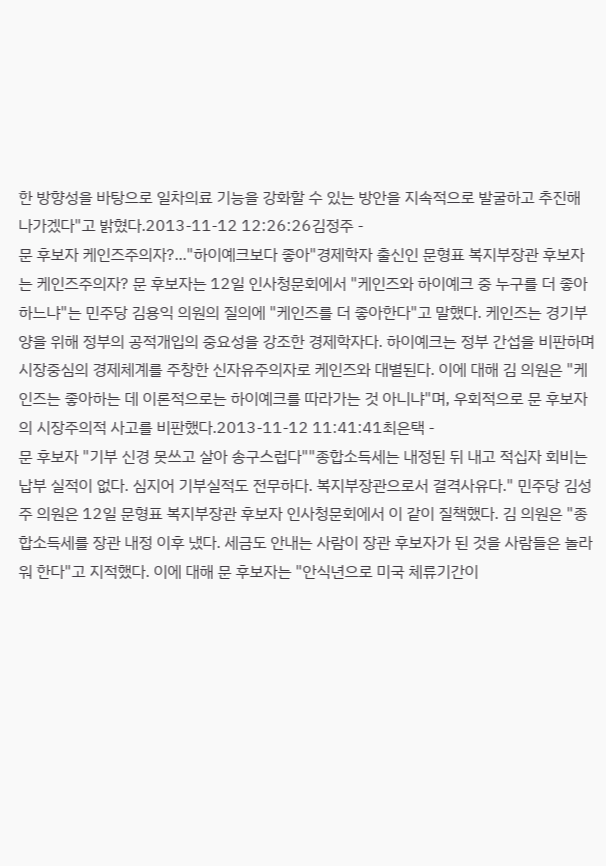한 방향성을 바탕으로 일차의료 기능을 강화할 수 있는 방안을 지속적으로 발굴하고 추진해 나가겠다"고 밝혔다.2013-11-12 12:26:26김정주 -
문 후보자 케인즈주의자?..."하이예크보다 좋아"경제학자 출신인 문형표 복지부장관 후보자는 케인즈주의자? 문 후보자는 12일 인사청문회에서 "케인즈와 하이예크 중 누구를 더 좋아하느냐"는 민주당 김용익 의원의 질의에 "케인즈를 더 좋아한다"고 말했다. 케인즈는 경기부양을 위해 정부의 공적개입의 중요성을 강조한 경제학자다. 하이예크는 정부 간섭을 비판하며 시장중심의 경제체계를 주창한 신자유주의자로 케인즈와 대별된다. 이에 대해 김 의원은 "케인즈는 좋아하는 데 이론적으로는 하이예크를 따라가는 것 아니냐"며, 우회적으로 문 후보자의 시장주의적 사고를 비판했다.2013-11-12 11:41:41최은택 -
문 후보자 "기부 신경 못쓰고 살아 송구스럽다""종합소득세는 내정된 뒤 내고 적십자 회비는 납부 실적이 없다. 심지어 기부실적도 전무하다. 복지부장관으로서 결격사유다." 민주당 김성주 의원은 12일 문형표 복지부장관 후보자 인사청문회에서 이 같이 질책했다. 김 의원은 "종합소득세를 장관 내정 이후 냈다. 세금도 안내는 사람이 장관 후보자가 된 것을 사람들은 놀라워 한다"고 지적했다. 이에 대해 문 후보자는 "안식년으로 미국 체류기간이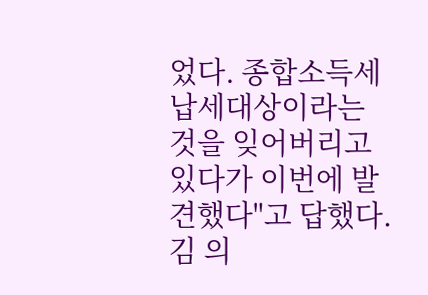었다. 종합소득세 납세대상이라는 것을 잊어버리고 있다가 이번에 발견했다"고 답했다. 김 의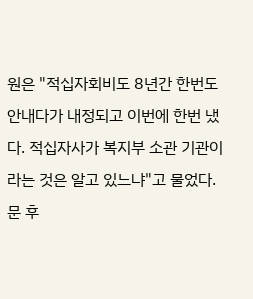원은 "적십자회비도 8년간 한번도 안내다가 내정되고 이번에 한번 냈다. 적십자사가 복지부 소관 기관이라는 것은 알고 있느냐"고 물었다. 문 후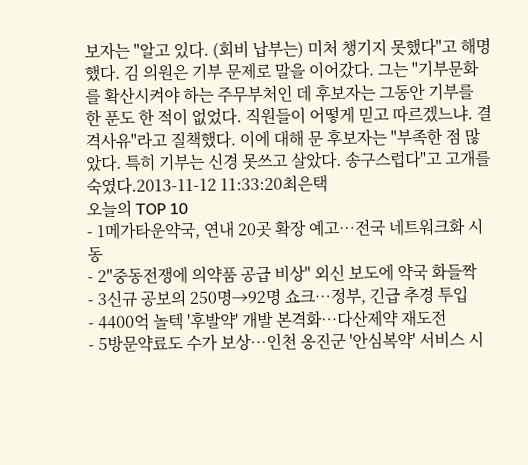보자는 "알고 있다. (회비 납부는) 미처 챙기지 못했다"고 해명했다. 김 의원은 기부 문제로 말을 이어갔다. 그는 "기부문화를 확산시켜야 하는 주무부처인 데 후보자는 그동안 기부를 한 푼도 한 적이 없었다. 직원들이 어떻게 믿고 따르겠느냐. 결격사유"라고 질책했다. 이에 대해 문 후보자는 "부족한 점 많았다. 특히 기부는 신경 못쓰고 살았다. 송구스럽다"고 고개를 숙였다.2013-11-12 11:33:20최은택
오늘의 TOP 10
- 1메가타운약국, 연내 20곳 확장 예고…전국 네트워크화 시동
- 2"중동전쟁에 의약품 공급 비상" 외신 보도에 약국 화들짝
- 3신규 공보의 250명→92명 쇼크…정부, 긴급 추경 투입
- 4400억 놀텍 '후발약' 개발 본격화…다산제약 재도전
- 5방문약료도 수가 보상…인천 옹진군 '안심복약' 서비스 시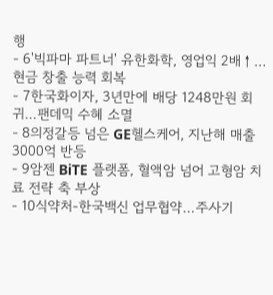행
- 6'빅파마 파트너' 유한화학, 영업익 2배↑…현금 창출 능력 회복
- 7한국화이자, 3년만에 배당 1248만원 회귀…팬데믹 수혜 소멸
- 8의정갈등 넘은 GE헬스케어, 지난해 매출 3000억 반등
- 9암젠 BiTE 플랫폼, 혈액암 넘어 고형암 치료 전략 축 부상
- 10식약처-한국백신 업무협약…주사기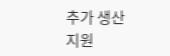추가 생산 지원